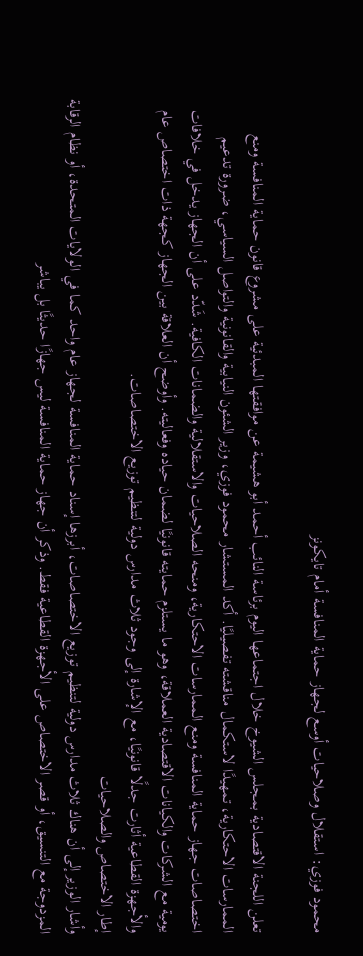محمود فوزي: استقلال وصلاحيات أوسع لجهاز حماية المنافسة أمام تايكونز

تعلن اللجنة الاقتصادية بمجلس الشيوخ خلال اجتماعها اليوم برئاسة النائب أحمد أبو هشيمة عن موافقتها المبدئية على مشروع قانون حماية المنافسة ومنع الممارسات الاحتكارية، تمهيدًا لاستكمال مناقشته تفصيليًا. أكد المستشار محمود فوزي، وزير الشئون النيابية والقانونية والتواصل السياسي، ضرورة تدعيم اختصاصات جهاز حماية المنافسة ومنع الممارسات الاحتكارية، ومنحه الصلاحيات والاستقلالية والضمانات الكافية. شَدّد على أن الجهاز يدخل في خلافات يومية مع الشركات والكيانات الاقتصادية العملاقة، وهو ما يستلزم حمايته قانونيًا لضمان حياده وفعاليته. وأوضح أن العلاقة بين الجهاز كجهة ذات اختصاص عام والأجهزة القطاعية أثارت جدلًا قانونيًا، مع الإشارة إلى وجود ثلاث مدارس دولية لتنظيم توزيع الاختصاصات.
إطار الاختصاص والصلاحيات
وأشار الوزير إلى أن هناك ثلاث مدارس دولية لتنظيم توزيع الاختصاصات، أبرزها إسناد حماية المنافسة لجهاز عام واحد كما في الولايات المتحدة، أو نظام الرقابة المزدوجة مع التنسيق، أو قصر الاختصاص على الأجهزة القطاعية فقط. وذكر أن جهاز حماية المنافسة ليس جهازًا حديثًا بل يباشر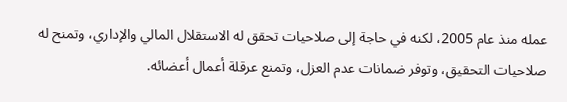عمله منذ عام 2005، لكنه في حاجة إلى صلاحيات تحقق له الاستقلال المالي والإداري، وتمنح له صلاحيات التحقيق، وتوفر ضمانات عدم العزل، وتمنع عرقلة أعمال أعضائه.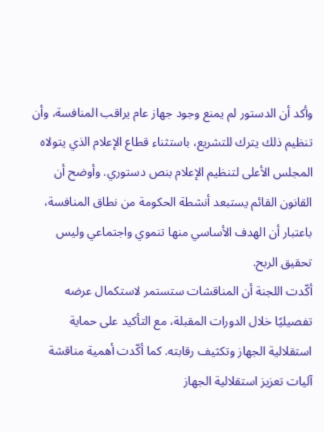وأكد أن الدستور لم يمنع وجود جهاز عام يراقب المنافسة، وأن تنظيم ذلك يترك للتشريع، باستثناء قطاع الإعلام الذي يتولاه المجلس الأعلى لتنظيم الإعلام بنص دستوري. وأوضح أن القانون القائم يستبعد أنشطة الحكومة من نطاق المنافسة، باعتبار أن الهدف الأساسي منها تنموي واجتماعي وليس تحقيق الربح.
أكّدت اللجنة أن المناقشات ستستمر لاستكمال عرضه تفصيليًا خلال الدورات المقبلة، مع التأكيد على حماية استقلالية الجهاز وتكثيف رقابته. كما أكّدت أهمية مناقشة آليات تعزيز استقلالية الجهاز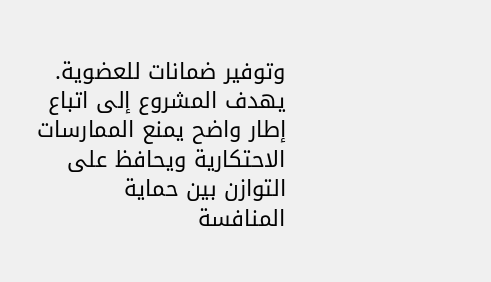وتوفير ضمانات للعضوية. يهدف المشروع إلى اتباع إطار واضح يمنع الممارسات الاحتكارية ويحافظ على التوازن بين حماية المنافسة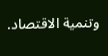وتنمية الاقتصاد.